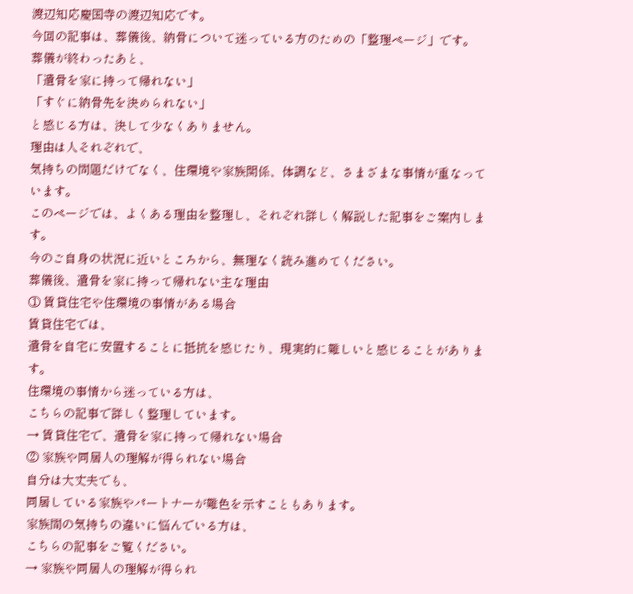渡辺知応慶国寺の渡辺知応です。
今回の記事は、葬儀後、納骨について迷っている方のための「整理ページ」です。
葬儀が終わったあと、
「遺骨を家に持って帰れない」
「すぐに納骨先を決められない」
と感じる方は、決して少なくありません。
理由は人それぞれで、
気持ちの問題だけでなく、住環境や家族関係、体調など、さまざまな事情が重なっています。
このページでは、よくある理由を整理し、それぞれ詳しく解説した記事をご案内します。
今のご自身の状況に近いところから、無理なく読み進めてください。
葬儀後、遺骨を家に持って帰れない主な理由
① 賃貸住宅や住環境の事情がある場合
賃貸住宅では、
遺骨を自宅に安置することに抵抗を感じたり、現実的に難しいと感じることがあります。
住環境の事情から迷っている方は、
こちらの記事で詳しく整理しています。
→ 賃貸住宅で、遺骨を家に持って帰れない場合
② 家族や同居人の理解が得られない場合
自分は大丈夫でも、
同居している家族やパートナーが難色を示すこともあります。
家族間の気持ちの違いに悩んでいる方は、
こちらの記事をご覧ください。
→ 家族や同居人の理解が得られ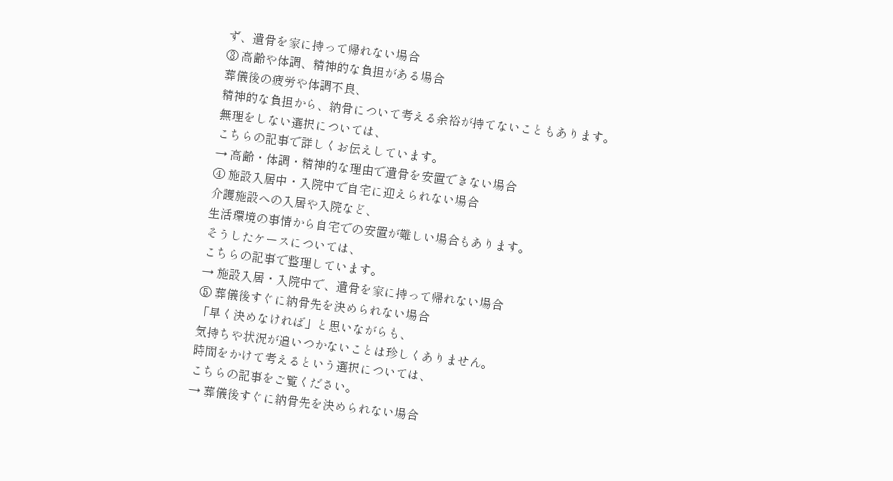ず、遺骨を家に持って帰れない場合
③ 高齢や体調、精神的な負担がある場合
葬儀後の疲労や体調不良、
精神的な負担から、納骨について考える余裕が持てないこともあります。
無理をしない選択については、
こちらの記事で詳しくお伝えしています。
→ 高齢・体調・精神的な理由で遺骨を安置できない場合
④ 施設入居中・入院中で自宅に迎えられない場合
介護施設への入居や入院など、
生活環境の事情から自宅での安置が難しい場合もあります。
そうしたケースについては、
こちらの記事で整理しています。
→ 施設入居・入院中で、遺骨を家に持って帰れない場合
⑤ 葬儀後すぐに納骨先を決められない場合
「早く決めなければ」と思いながらも、
気持ちや状況が追いつかないことは珍しくありません。
時間をかけて考えるという選択については、
こちらの記事をご覧ください。
→ 葬儀後すぐに納骨先を決められない場合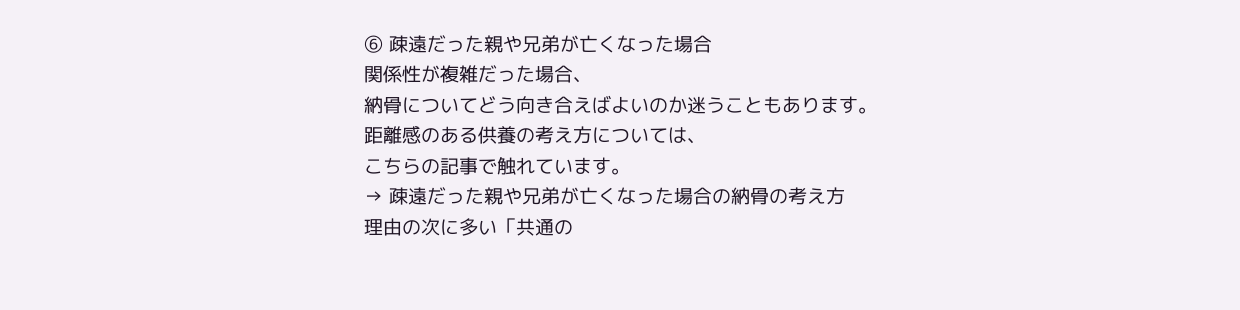⑥ 疎遠だった親や兄弟が亡くなった場合
関係性が複雑だった場合、
納骨についてどう向き合えばよいのか迷うこともあります。
距離感のある供養の考え方については、
こちらの記事で触れています。
→ 疎遠だった親や兄弟が亡くなった場合の納骨の考え方
理由の次に多い「共通の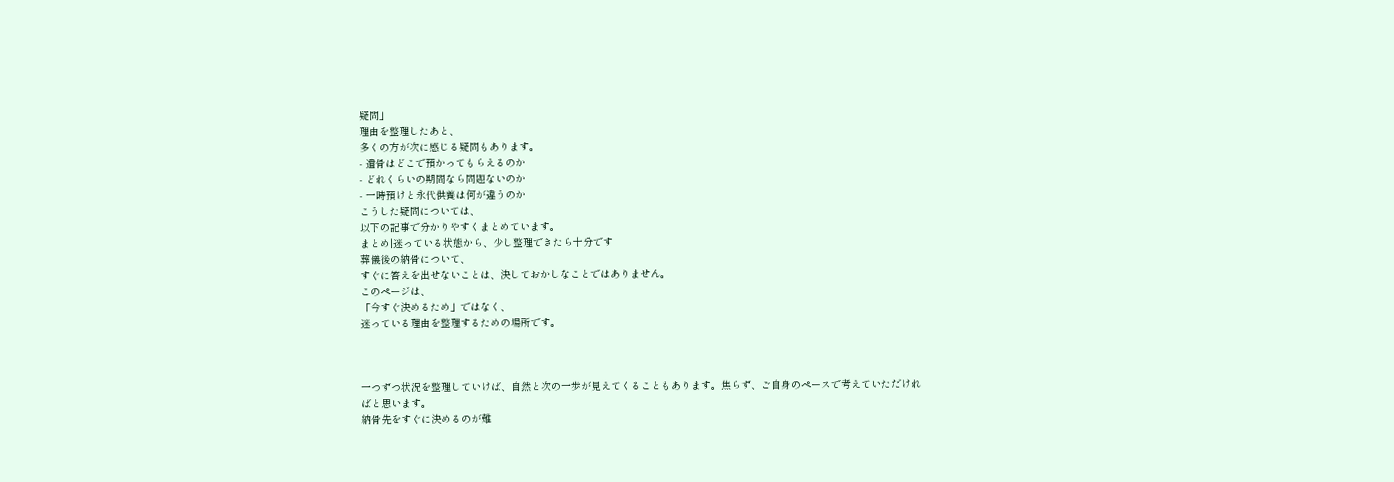疑問」
理由を整理したあと、
多くの方が次に感じる疑問もあります。
- 遺骨はどこで預かってもらえるのか
- どれくらいの期間なら問題ないのか
- 一時預けと永代供養は何が違うのか
こうした疑問については、
以下の記事で分かりやすくまとめています。
まとめ|迷っている状態から、少し整理できたら十分です
葬儀後の納骨について、
すぐに答えを出せないことは、決しておかしなことではありません。
このページは、
「今すぐ決めるため」ではなく、
迷っている理由を整理するための場所です。



一つずつ状況を整理していけば、自然と次の一歩が見えてくることもあります。焦らず、ご自身のペースで考えていただければと思います。
納骨先をすぐに決めるのが難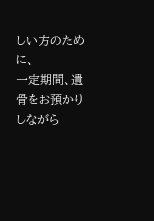しい方のために、
一定期間、遺骨をお預かりしながら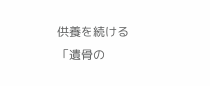供養を続ける
「遺骨の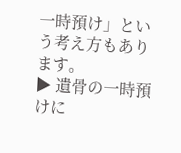一時預け」という考え方もあります。
▶ 遺骨の一時預けに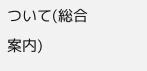ついて(総合案内)